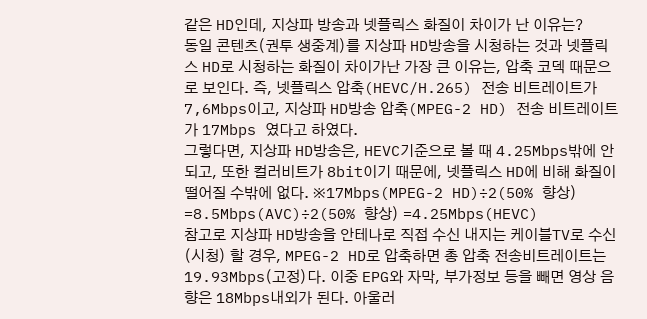같은 HD인데, 지상파 방송과 넷플릭스 화질이 차이가 난 이유는?
동일 콘텐츠(권투 생중계)를 지상파 HD방송을 시청하는 것과 넷플릭스 HD로 시청하는 화질이 차이가난 가장 큰 이유는, 압축 코덱 때문으로 보인다. 즉, 넷플릭스 압축(HEVC/H.265) 전송 비트레이트가 7,6Mbps이고, 지상파 HD방송 압축(MPEG-2 HD) 전송 비트레이트가 17Mbps 였다고 하였다.
그렇다면, 지상파 HD방송은, HEVC기준으로 볼 때 4.25Mbps밖에 안 되고, 또한 컬러비트가 8bit이기 때문에, 넷플릭스 HD에 비해 화질이 떨어질 수밖에 없다. ※17Mbps(MPEG-2 HD)÷2(50% 향상) =8.5Mbps(AVC)÷2(50% 향상) =4.25Mbps(HEVC)
참고로 지상파 HD방송을 안테나로 직접 수신 내지는 케이블TV로 수신(시청) 할 경우, MPEG-2 HD로 압축하면 총 압축 전송비트레이트는 19.93Mbps(고정)다. 이중 EPG와 자막, 부가정보 등을 빼면 영상 음향은 18Mbps내외가 된다. 아울러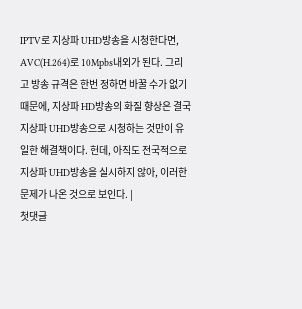IPTV로 지상파 UHD방송을 시청한다면, AVC(H.264)로 10Mpbs내외가 된다. 그리고 방송 규격은 한번 정하면 바꿀 수가 없기 때문에, 지상파 HD방송의 화질 향상은 결국 지상파 UHD방송으로 시청하는 것만이 유일한 해결책이다. 헌데, 아직도 전국적으로 지상파 UHD방송을 실시하지 않아, 이러한 문제가 나온 것으로 보인다. |
첫댓글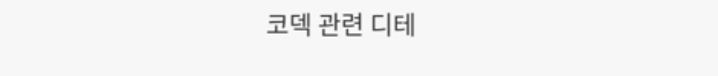코덱 관련 디테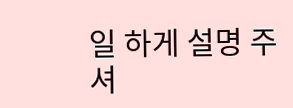일 하게 설명 주셔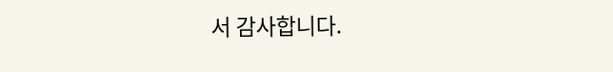서 감사합니다.